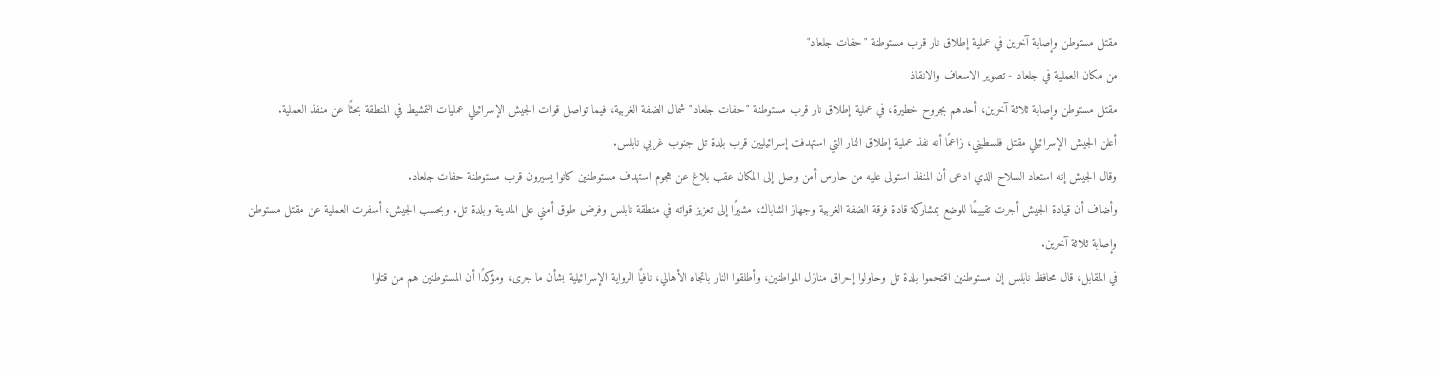مقتل مستوطن وإصابة آخرين في عملية إطلاق نار قرب مستوطنة "حفات جلعاد"
من مكان العملية في جلعاد - تصوير الاسعاف والانقاذ
مقتل مستوطن وإصابة ثلاثة آخرين، أحدهم بجروح خطيرة، في عملية إطلاق نار قرب مستوطنة "حفات جلعاد" شمال الضفة الغربية، فيما تواصل قوات الجيش الإسرائيلي عمليات التمشيط في المنطقة بحثًا عن منفذ العملية.
أعلن الجيش الإسرائيلي مقتل فلسطيني، زاعمًا أنه نفذ عملية إطلاق النار التي استهدفت إسرائيليين قرب بلدة تل جنوب غربي نابلس.
وقال الجيش إنه استعاد السلاح الذي ادعى أن المنفذ استولى عليه من حارس أمن وصل إلى المكان عقب بلاغ عن هجوم استهدف مستوطنين كانوا يسيرون قرب مستوطنة حفات جلعاد.
وأضاف أن قيادة الجيش أجرت تقييمًا للوضع بمشاركة قادة فرقة الضفة الغربية وجهاز الشاباك، مشيرًا إلى تعزيز قواته في منطقة نابلس وفرض طوق أمني على المدينة وبلدة تل. وبحسب الجيش، أسفرت العملية عن مقتل مستوطن وإصابة ثلاثة آخرين.
في المقابل، قال محافظ نابلس إن مستوطنين اقتحموا بلدة تل وحاولوا إحراق منازل المواطنين، وأطلقوا النار باتجاه الأهالي، نافيًا الرواية الإسرائيلية بشأن ما جرى، ومؤكدًا أن المستوطنين هم من قتلوا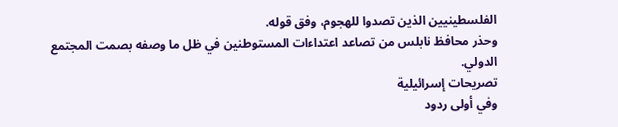الفلسطينيين الذين تصدوا للهجوم، وفق قوله.
وحذر محافظ نابلس من تصاعد اعتداءات المستوطنين في ظل ما وصفه بصمت المجتمع الدولي.
تصريحات إسرائيلية
وفي أولى ردود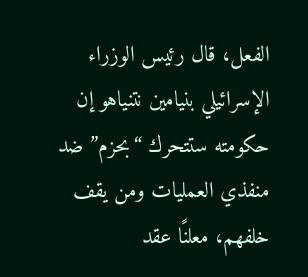الفعل، قال رئيس الوزراء الإسرائيلي بنيامين نتنياهو إن حكومته ستتحرك “بحزم” ضد منفذي العمليات ومن يقف خلفهم، معلنًا عقد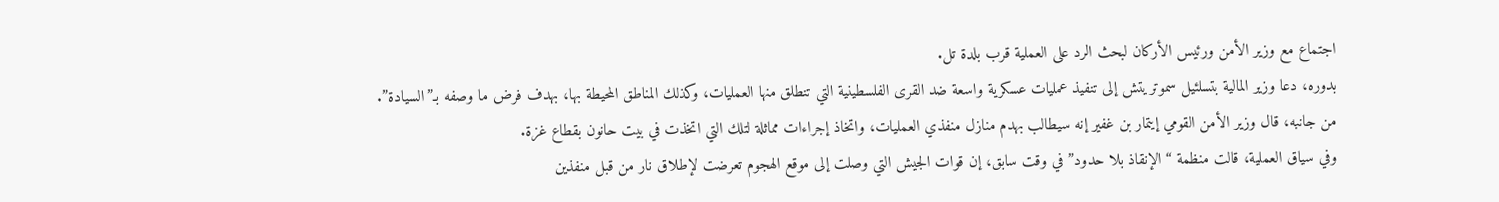اجتماع مع وزير الأمن ورئيس الأركان لبحث الرد على العملية قرب بلدة تل.
بدوره، دعا وزير المالية بتسلئيل سموتريتش إلى تنفيذ عمليات عسكرية واسعة ضد القرى الفلسطينية التي تنطلق منها العمليات، وكذلك المناطق المحيطة بها، بهدف فرض ما وصفه بـ”السيادة”.
من جانبه، قال وزير الأمن القومي إيتمار بن غفير إنه سيطالب بهدم منازل منفذي العمليات، واتخاذ إجراءات مماثلة لتلك التي اتخذت في بيت حانون بقطاع غزة.
وفي سياق العملية، قالت منظمة “الإنقاذ بلا حدود” في وقت سابق، إن قوات الجيش التي وصلت إلى موقع الهجوم تعرضت لإطلاق نار من قبل منفذين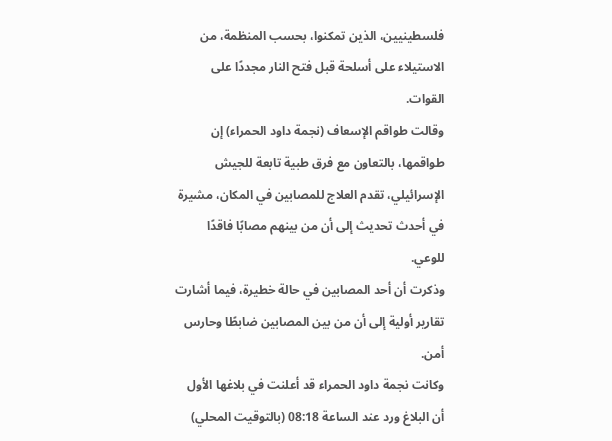فلسطينيين، الذين تمكنوا، بحسب المنظمة، من الاستيلاء على أسلحة قبل فتح النار مجددًا على القوات.
وقالت طواقم الإسعاف (نجمة داود الحمراء) إن طواقمها، بالتعاون مع فرق طبية تابعة للجيش الإسرائيلي، تقدم العلاج للمصابين في المكان، مشيرة في أحدث تحديث إلى أن من بينهم مصابًا فاقدًا للوعي.
وذكرت أن أحد المصابين في حالة خطيرة، فيما أشارت تقارير أولية إلى أن من بين المصابين ضابطًا وحارس أمن.
وكانت نجمة داود الحمراء قد أعلنت في بلاغها الأول أن البلاغ ورد عند الساعة 08:18 (بالتوقيت المحلي)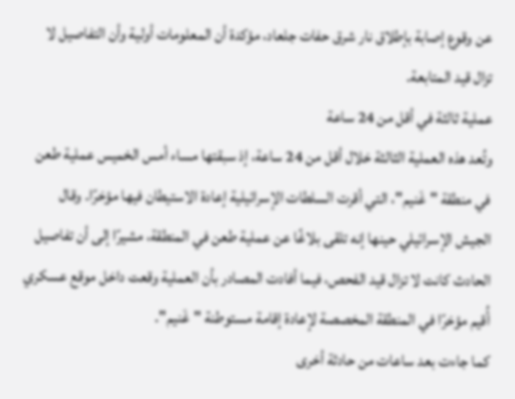عن وقوع إصابة بإطلاق نار شرق حفات جلعاد، مؤكدة أن المعلومات أولية وأن التفاصيل لا تزال قيد المتابعة.
عملية ثالثة في أقل من 24 ساعة
وتُعد هذه العملية الثالثة خلال أقل من 24 ساعة، إذ سبقتها مساء أمس الخميس عملية طعن في منطقة "غَنيم"، التي أقرت السلطات الإسرائيلية إعادة الاستيطان فيها مؤخرًا. وقال الجيش الإسرائيلي حينها إنه تلقى بلاغًا عن عملية طعن في المنطقة، مشيرًا إلى أن تفاصيل الحادث كانت لا تزال قيد الفحص، فيما أفادت المصادر بأن العملية وقعت داخل موقع عسكري أُقيم مؤخرًا في المنطقة المخصصة لإعادة إقامة مستوطنة "غَنيم".
كما جاءت بعد ساعات من حادثة أخرى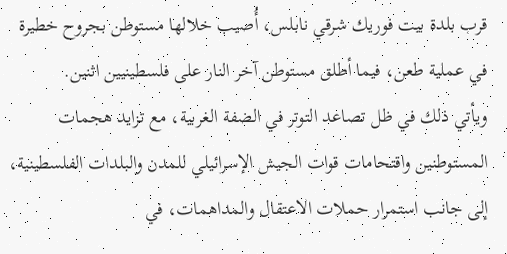قرب بلدة بيت فوريك شرقي نابلس، أُصيب خلالها مستوطن بجروح خطيرة في عملية طعن، فيما أطلق مستوطن آخر النار على فلسطينيين اثنين.
ويأتي ذلك في ظل تصاعد التوتر في الضفة الغربية، مع تزايد هجمات المستوطنين واقتحامات قوات الجيش الإسرائيلي للمدن والبلدات الفلسطينية، إلى جانب استمرار حملات الاعتقال والمداهمات، في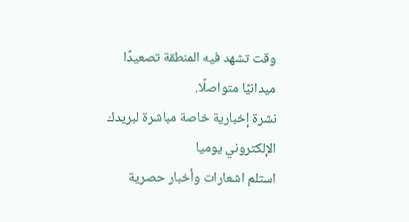وقت تشهد فيه المنطقة تصعيدًا ميدانيًا متواصلًا.
نشرة إخبارية خاصة مباشرة لبريدك الإلكتروني يوميا
استلم اشعارات وأخبار حصرية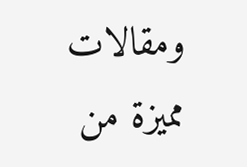ومقالات مميزة من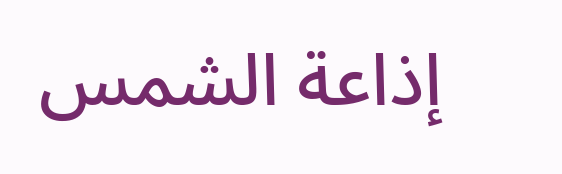إذاعة الشمس